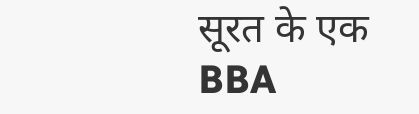सूरत के एक BBA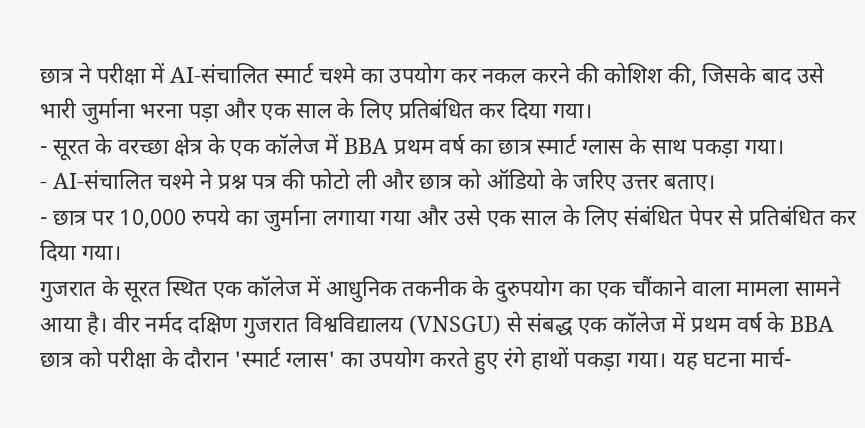छात्र ने परीक्षा में AI-संचालित स्मार्ट चश्मे का उपयोग कर नकल करने की कोशिश की, जिसके बाद उसे भारी जुर्माना भरना पड़ा और एक साल के लिए प्रतिबंधित कर दिया गया।
- सूरत के वरच्छा क्षेत्र के एक कॉलेज में BBA प्रथम वर्ष का छात्र स्मार्ट ग्लास के साथ पकड़ा गया।
- AI-संचालित चश्मे ने प्रश्न पत्र की फोटो ली और छात्र को ऑडियो के जरिए उत्तर बताए।
- छात्र पर 10,000 रुपये का जुर्माना लगाया गया और उसे एक साल के लिए संबंधित पेपर से प्रतिबंधित कर दिया गया।
गुजरात के सूरत स्थित एक कॉलेज में आधुनिक तकनीक के दुरुपयोग का एक चौंकाने वाला मामला सामने आया है। वीर नर्मद दक्षिण गुजरात विश्वविद्यालय (VNSGU) से संबद्ध एक कॉलेज में प्रथम वर्ष के BBA छात्र को परीक्षा के दौरान 'स्मार्ट ग्लास' का उपयोग करते हुए रंगे हाथों पकड़ा गया। यह घटना मार्च-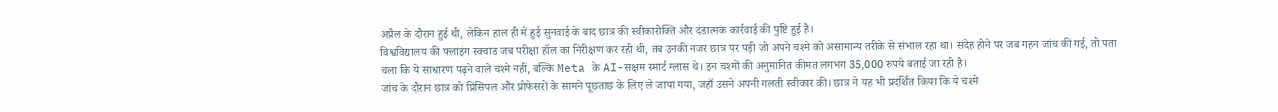अप्रैल के दौरान हुई थी, लेकिन हाल ही में हुई सुनवाई के बाद छात्र की स्वीकारोक्ति और दंडात्मक कार्रवाई की पुष्टि हुई है।
विश्वविद्यालय की फ्लाइंग स्क्वाड जब परीक्षा हॉल का निरीक्षण कर रही थी, तब उनकी नजर छात्र पर पड़ी जो अपने चश्मे को असामान्य तरीके से संभाल रहा था। संदेह होने पर जब गहन जांच की गई, तो पता चला कि ये साधारण पढ़ने वाले चश्मे नहीं, बल्कि Meta के AI-सक्षम स्मार्ट ग्लास थे। इन चश्मों की अनुमानित कीमत लगभग 35,000 रुपये बताई जा रही है।
जांच के दौरान छात्र को प्रिंसिपल और प्रोफेसरों के सामने पूछताछ के लिए ले जाया गया, जहाँ उसने अपनी गलती स्वीकार की। छात्र ने यह भी प्रदर्शित किया कि ये चश्मे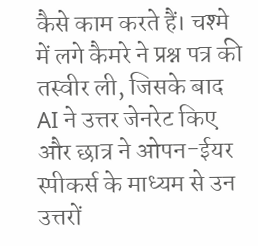कैसे काम करते हैं। चश्मे में लगे कैमरे ने प्रश्न पत्र की तस्वीर ली, जिसके बाद AI ने उत्तर जेनरेट किए और छात्र ने ओपन-ईयर स्पीकर्स के माध्यम से उन उत्तरों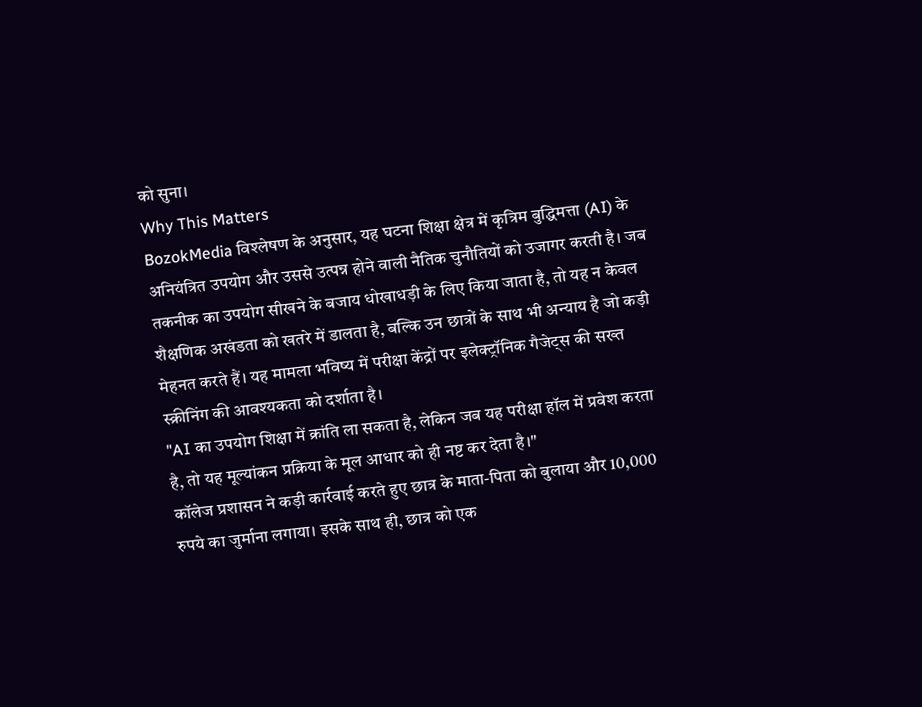को सुना।
Why This Matters
BozokMedia विश्लेषण के अनुसार, यह घटना शिक्षा क्षेत्र में कृत्रिम बुद्धिमत्ता (AI) के अनियंत्रित उपयोग और उससे उत्पन्न होने वाली नैतिक चुनौतियों को उजागर करती है। जब तकनीक का उपयोग सीखने के बजाय धोखाधड़ी के लिए किया जाता है, तो यह न केवल शैक्षणिक अखंडता को खतरे में डालता है, बल्कि उन छात्रों के साथ भी अन्याय है जो कड़ी मेहनत करते हैं। यह मामला भविष्य में परीक्षा केंद्रों पर इलेक्ट्रॉनिक गैजेट्स की सख्त स्क्रीनिंग की आवश्यकता को दर्शाता है।
"AI का उपयोग शिक्षा में क्रांति ला सकता है, लेकिन जब यह परीक्षा हॉल में प्रवेश करता है, तो यह मूल्यांकन प्रक्रिया के मूल आधार को ही नष्ट कर देता है।"
कॉलेज प्रशासन ने कड़ी कार्रवाई करते हुए छात्र के माता-पिता को बुलाया और 10,000 रुपये का जुर्माना लगाया। इसके साथ ही, छात्र को एक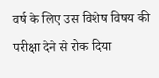वर्ष के लिए उस विशेष विषय की परीक्षा देने से रोक दिया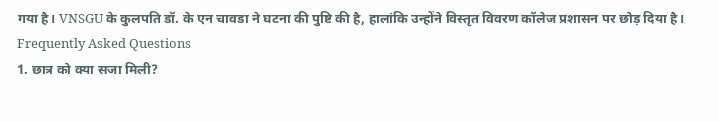गया है। VNSGU के कुलपति डॉ. के एन चावडा ने घटना की पुष्टि की है, हालांकि उन्होंने विस्तृत विवरण कॉलेज प्रशासन पर छोड़ दिया है।
Frequently Asked Questions
1. छात्र को क्या सजा मिली?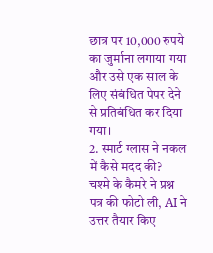छात्र पर 10,000 रुपये का जुर्माना लगाया गया और उसे एक साल के लिए संबंधित पेपर देने से प्रतिबंधित कर दिया गया।
2. स्मार्ट ग्लास ने नकल में कैसे मदद की?
चश्मे के कैमरे ने प्रश्न पत्र की फोटो ली, AI ने उत्तर तैयार किए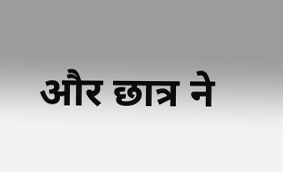और छात्र ने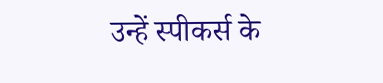उन्हें स्पीकर्स के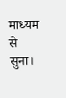माध्यम से सुना।